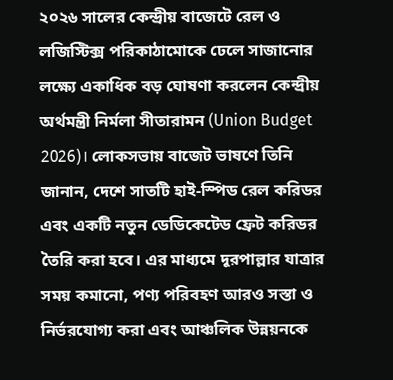২০২৬ সালের কেন্দ্রীয় বাজেটে রেল ও লজিস্টিক্স পরিকাঠামোকে ঢেলে সাজানোর লক্ষ্যে একাধিক বড় ঘোষণা করলেন কেন্দ্রীয় অর্থমন্ত্রী নির্মলা সীতারামন (Union Budget 2026)। লোকসভায় বাজেট ভাষণে তিনি জানান, দেশে সাতটি হাই-স্পিড রেল করিডর এবং একটি নতুন ডেডিকেটেড ফ্রেট করিডর তৈরি করা হবে। এর মাধ্যমে দূরপাল্লার যাত্রার সময় কমানো, পণ্য পরিবহণ আরও সস্তা ও নির্ভরযোগ্য করা এবং আঞ্চলিক উন্নয়নকে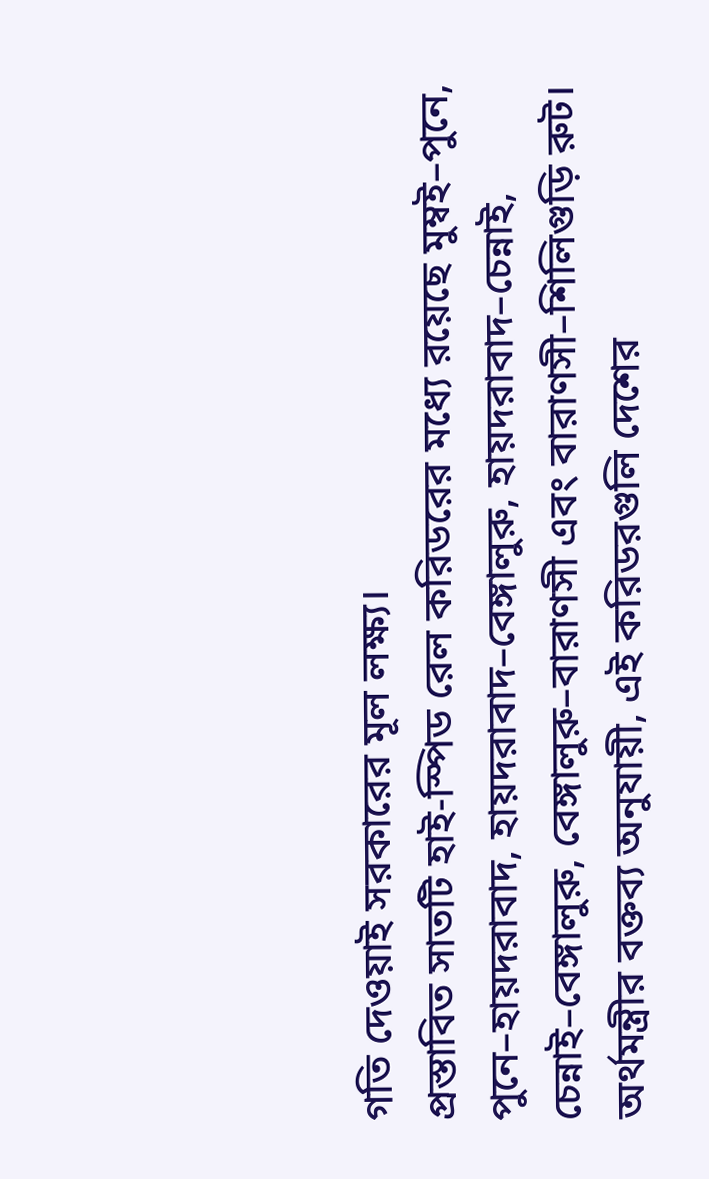গতি দেওয়াই সরকারের মূল লক্ষ্য।
প্রস্তাবিত সাতটি হাই-স্পিড রেল করিডরের মধ্যে রয়েছে মুম্বই–পুনে, পুনে–হায়দরাবাদ, হায়দরাবাদ–বেঙ্গালুরু, হায়দরাবাদ–চেন্নাই, চেন্নাই–বেঙ্গালুরু, বেঙ্গালুরু–বারাণসী এবং বারাণসী–শিলিগুড়ি রুট। অর্থমন্ত্রীর বক্তব্য অনুযায়ী, এই করিডরগুলি দেশের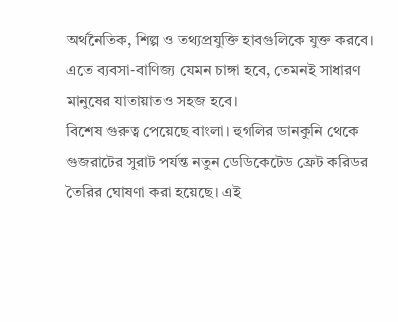অর্থনৈতিক, শিল্প ও তথ্যপ্রযুক্তি হাবগুলিকে যুক্ত করবে। এতে ব্যবসা-বাণিজ্য যেমন চাঙ্গা হবে, তেমনই সাধারণ মানুষের যাতায়াতও সহজ হবে।
বিশেষ গুরুত্ব পেয়েছে বাংলা। হুগলির ডানকুনি থেকে গুজরাটের সুরাট পর্যন্ত নতুন ডেডিকেটেড ফ্রেট করিডর তৈরির ঘোষণা করা হয়েছে। এই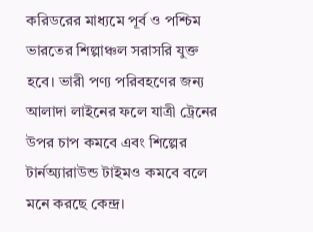করিডরের মাধ্যমে পূর্ব ও পশ্চিম ভারতের শিল্পাঞ্চল সরাসরি যুক্ত হবে। ভারী পণ্য পরিবহণের জন্য আলাদা লাইনের ফলে যাত্রী ট্রেনের উপর চাপ কমবে এবং শিল্পের টার্নঅ্যারাউন্ড টাইমও কমবে বলে মনে করছে কেন্দ্র।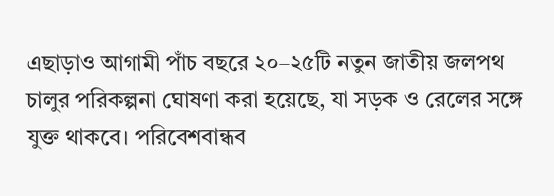এছাড়াও আগামী পাঁচ বছরে ২০–২৫টি নতুন জাতীয় জলপথ চালুর পরিকল্পনা ঘোষণা করা হয়েছে, যা সড়ক ও রেলের সঙ্গে যুক্ত থাকবে। পরিবেশবান্ধব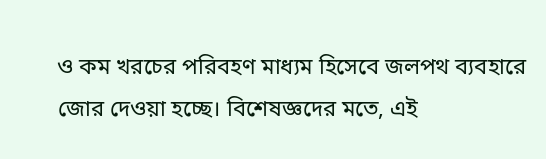ও কম খরচের পরিবহণ মাধ্যম হিসেবে জলপথ ব্যবহারে জোর দেওয়া হচ্ছে। বিশেষজ্ঞদের মতে, এই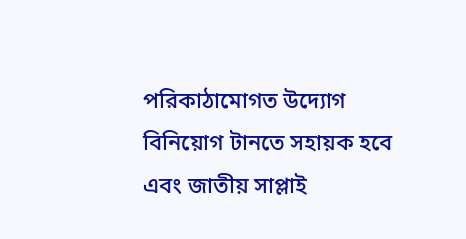পরিকাঠামোগত উদ্যোগ বিনিয়োগ টানতে সহায়ক হবে এবং জাতীয় সাপ্লাই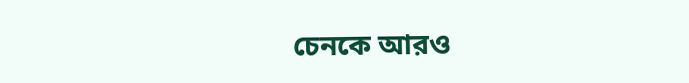চেনকে আরও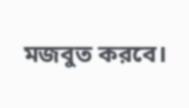মজবুত করবে।